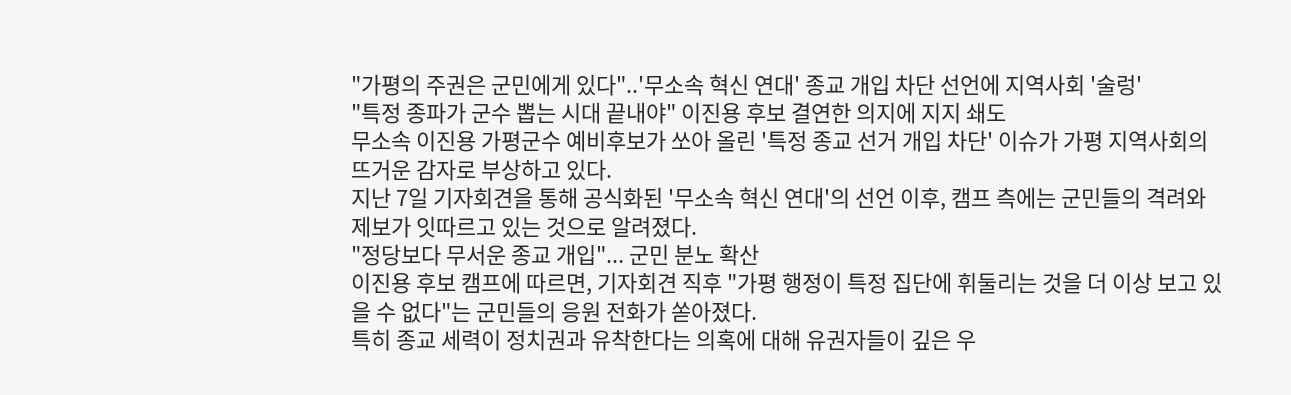"가평의 주권은 군민에게 있다"..'무소속 혁신 연대' 종교 개입 차단 선언에 지역사회 '술렁'
"특정 종파가 군수 뽑는 시대 끝내야" 이진용 후보 결연한 의지에 지지 쇄도
무소속 이진용 가평군수 예비후보가 쏘아 올린 '특정 종교 선거 개입 차단' 이슈가 가평 지역사회의 뜨거운 감자로 부상하고 있다.
지난 7일 기자회견을 통해 공식화된 '무소속 혁신 연대'의 선언 이후, 캠프 측에는 군민들의 격려와 제보가 잇따르고 있는 것으로 알려졌다.
"정당보다 무서운 종교 개입"... 군민 분노 확산
이진용 후보 캠프에 따르면, 기자회견 직후 "가평 행정이 특정 집단에 휘둘리는 것을 더 이상 보고 있을 수 없다"는 군민들의 응원 전화가 쏟아졌다.
특히 종교 세력이 정치권과 유착한다는 의혹에 대해 유권자들이 깊은 우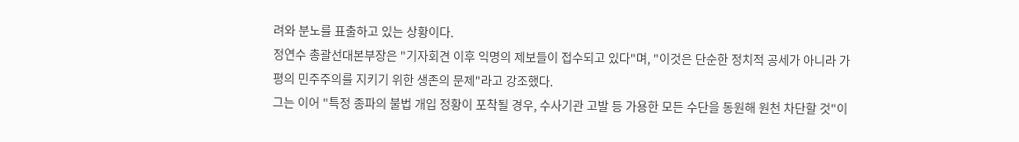려와 분노를 표출하고 있는 상황이다.
정연수 총괄선대본부장은 "기자회견 이후 익명의 제보들이 접수되고 있다"며, "이것은 단순한 정치적 공세가 아니라 가평의 민주주의를 지키기 위한 생존의 문제"라고 강조했다.
그는 이어 "특정 종파의 불법 개입 정황이 포착될 경우, 수사기관 고발 등 가용한 모든 수단을 동원해 원천 차단할 것"이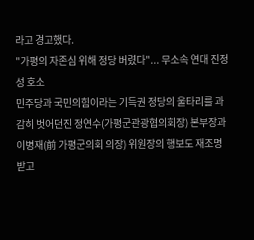라고 경고했다.
"가평의 자존심 위해 정당 버렸다"... 무소속 연대 진정성 호소
민주당과 국민의힘이라는 기득권 정당의 울타리를 과감히 벗어던진 정연수(가평군관광협의회장) 본부장과 이병재(前 가평군의회 의장) 위원장의 행보도 재조명받고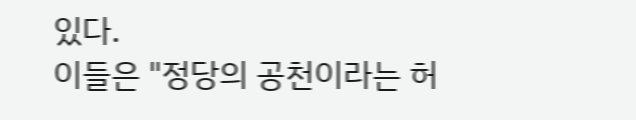있다.
이들은 "정당의 공천이라는 허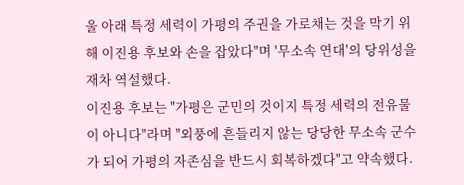울 아래 특정 세력이 가평의 주권을 가로채는 것을 막기 위해 이진용 후보와 손을 잡았다"며 '무소속 연대'의 당위성을 재차 역설했다.
이진용 후보는 "가평은 군민의 것이지 특정 세력의 전유물이 아니다"라며 "외풍에 흔들리지 않는 당당한 무소속 군수가 되어 가평의 자존심을 반드시 회복하겠다"고 약속했다.